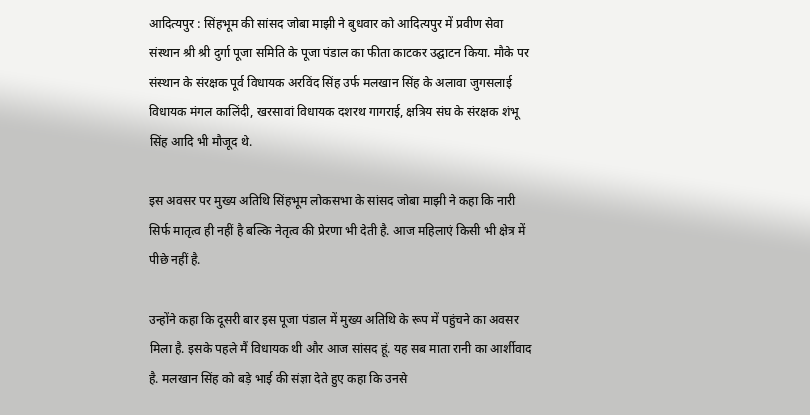आदित्यपुर : सिंहभूम की सांसद जोबा माझी ने बुधवार को आदित्यपुर में प्रवीण सेवा संस्थान श्री श्री दुर्गा पूजा समिति के पूजा पंडाल का फीता काटकर उद्घाटन किया. मौके पर संस्थान के संरक्षक पूर्व विधायक अरविंद सिंह उर्फ मलखान सिंह के अलावा जुगसलाई विधायक मंगल कालिंदी, खरसावां विधायक दशरथ गागराई, क्षत्रिय संघ के संरक्षक शंभू सिंह आदि भी मौजूद थे.

इस अवसर पर मुख्य अतिथि सिंहभूम लोकसभा के सांसद जोबा माझी ने कहा कि नारी सिर्फ मातृत्व ही नहीं है बल्कि नेतृत्व की प्रेरणा भी देती है. आज महिलाएं किसी भी क्षेत्र में पीछे नहीं है.

उन्होंने कहा कि दूसरी बार इस पूजा पंडाल में मुख्य अतिथि के रूप में पहुंचने का अवसर मिला है. इसके पहले मैं विधायक थी और आज सांसद हूं. यह सब माता रानी का आर्शीवाद है. मलखान सिंह को बड़े भाई की संज्ञा देते हुए कहा कि उनसे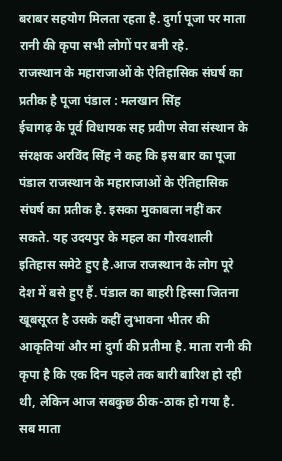बराबर सहयोग मिलता रहता है. दुर्गा पूजा पर माता रानी की कृपा सभी लोगों पर बनी रहे.
राजस्थान के महाराजाओं के ऐतिहासिक संघर्ष का प्रतीक है पूजा पंडाल : मलखान सिंह
ईचागढ़ के पूर्व विधायक सह प्रवीण सेवा संस्थान के संरक्षक अरविंद सिंह ने कह कि इस बार का पूजा पंडाल राजस्थान के महाराजाओं के ऐतिहासिक संघर्ष का प्रतीक है. इसका मुकाबला नहीं कर सकते. यह उदयपुर के महल का गौरवशाली इतिहास समेटे हुए है.आज राजस्थान के लोग पूरे देश में बसे हुए हैं. पंडाल का बाहरी हिस्सा जितना खूबसूरत है उसके कहीं लुभावना भीतर की आकृतियां और मां दुर्गा की प्रतीमा है. माता रानी की कृपा है कि एक दिन पहले तक बारी बारिश हो रही थी, लेकिन आज सबकुछ ठीक-ठाक हो गया है. सब माता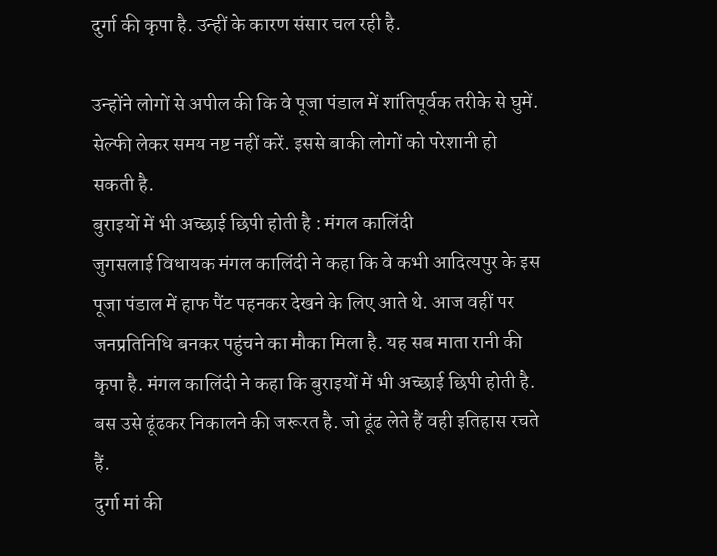दुर्गा की कृपा है. उन्हीं के कारण संसार चल रही है.

उन्होंने लोगों से अपील की कि वे पूजा पंडाल में शांतिपूर्वक तरीके से घुमें. सेल्फी लेकर समय नष्ट नहीं करें. इससे बाकी लोगों को परेशानी हो सकती है.
बुराइयों में भी अच्छाई छिपी होती है : मंगल कालिंदी
जुगसलाई विधायक मंगल कालिंदी ने कहा कि वे कभी आदित्यपुर के इस पूजा पंडाल में हाफ पैंट पहनकर देखने के लिए आते थे. आज वहीं पर जनप्रतिनिधि बनकर पहुंचने का मौका मिला है. यह सब माता रानी की कृपा है. मंगल कालिंदी ने कहा कि बुराइयों में भी अच्छाई छिपी होती है. बस उसे ढूंढकर निकालने की जरूरत है. जो ढूंढ लेते हैं वही इतिहास रचते हैं.
दुर्गा मां की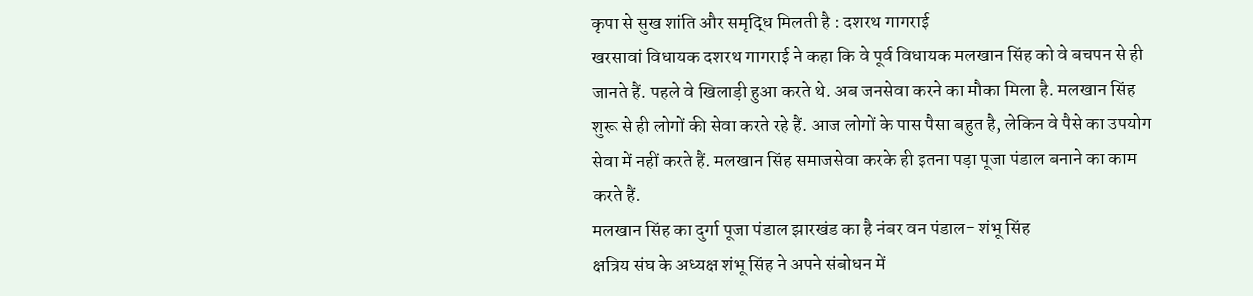कृपा से सुख शांति और समृद्धि मिलती है : दशरथ गागराई
खरसावां विधायक दशरथ गागराई ने कहा कि वे पूर्व विधायक मलखान सिंह को वे बचपन से ही जानते हैं. पहले वे खिलाड़ी हुआ करते थे. अब जनसेवा करने का मौका मिला है. मलखान सिंह शुरू से ही लोगों की सेवा करते रहे हैं. आज लोगों के पास पैसा बहुत है, लेकिन वे पैसे का उपयोग सेवा में नहीं करते हैं. मलखान सिंह समाजसेवा करके ही इतना पड़ा पूजा पंडाल बनाने का काम करते हैं.
मलखान सिंह का दुर्गा पूजा पंडाल झारखंड का है नंबर वन पंडाल- शंभू सिंह
क्षत्रिय संघ के अध्यक्ष शंभू सिंह ने अपने संबोधन में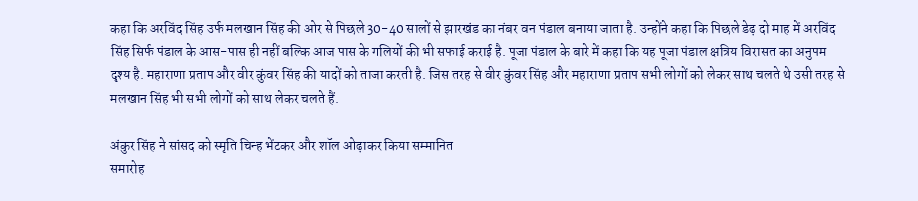कहा कि अरविंद सिंह उर्फ मलखान सिंह की ओर से पिछले 30-40 सालों से झारखंड का नंबर वन पंडाल बनाया जाता है. उन्होंने कहा कि पिछले डेढ़ दो माह में अरविंद सिंह सिर्फ पंडाल के आस-पास ही नहीं बल्कि आज पास के गलियों की भी सफाई कराई है. पूजा पंडाल के बारे में कहा कि यह पूजा पंडाल क्षत्रिय विरासत का अनुपम दृश्य है. महाराणा प्रताप और वीर कुंवर सिंह की यादों को ताजा करती है. जिस तरह से वीर कुंवर सिंह और महाराणा प्रताप सभी लोगों को लेकर साथ चलते थे उसी तरह से मलखान सिंह भी सभी लोगों को साथ लेकर चलते हैं.

अंकुर सिंह ने सांसद को स्मृति चिन्ह भेंटकर और शॉल ओढ़ाकर किया सम्मानित
समारोह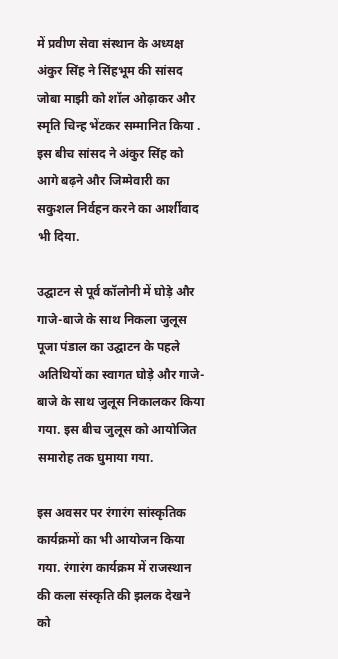में प्रवीण सेवा संस्थान के अध्यक्ष अंकुर सिंह ने सिंहभूम की सांसद जोबा माझी को शॉल ओढ़ाकर और स्मृति चिन्ह भेंटकर सम्मानित किया . इस बीच सांसद ने अंकुर सिंह को आगे बढ़ने और जिम्मेवारी का सकुशल निर्वहन करने का आर्शीवाद भी दिया.

उद्घाटन से पूर्व कॉलोनी में घोड़े और गाजे-बाजे के साथ निकला जुलूस
पूजा पंडाल का उद्घाटन के पहले अतिथियों का स्वागत घोड़े और गाजे-बाजे के साथ जुलूस निकालकर किया गया. इस बीच जुलूस को आयोजित समारोह तक घुमाया गया.

इस अवसर पर रंगारंग सांस्कृतिक कार्यक्रमों का भी आयोजन किया गया. रंगारंग कार्यक्रम में राजस्थान की कला संस्कृति की झलक देखने को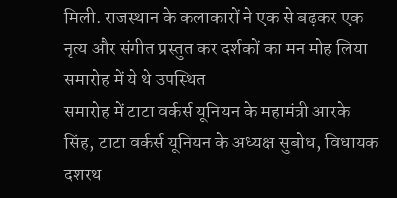मिली. राजस्थान के कलाकारों ने एक से बढ़कर एक नृत्य और संगीत प्रस्तुत कर दर्शकों का मन मोह लिया
समारोह में ये थे उपस्थित
समारोह में टाटा वर्कर्स यूनियन के महामंत्री आरके सिंह, टाटा वर्कर्स यूनियन के अध्यक्ष सुबोध, विधायक दशरथ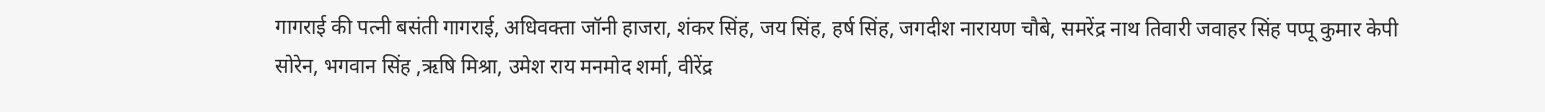गागराई की पत्नी बसंती गागराई, अधिवक्ता जॉनी हाजरा, शंकर सिंह, जय सिंह, हर्ष सिंह, जगदीश नारायण चौबे, समरेंद्र नाथ तिवारी जवाहर सिंह पप्पू कुमार केपी सोरेन, भगवान सिंह ,ऋषि मिश्रा, उमेश राय मनमोद शर्मा, वीरेंद्र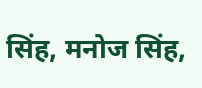सिंह, मनोज सिंह,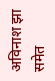अविनाश झा समेत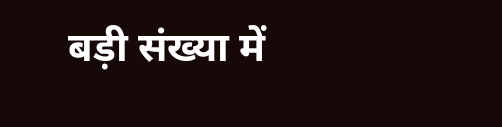बड़ी संख्या में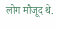लोग मौजूद थे.